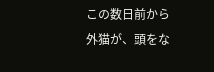この数日前から
外猫が、頭をな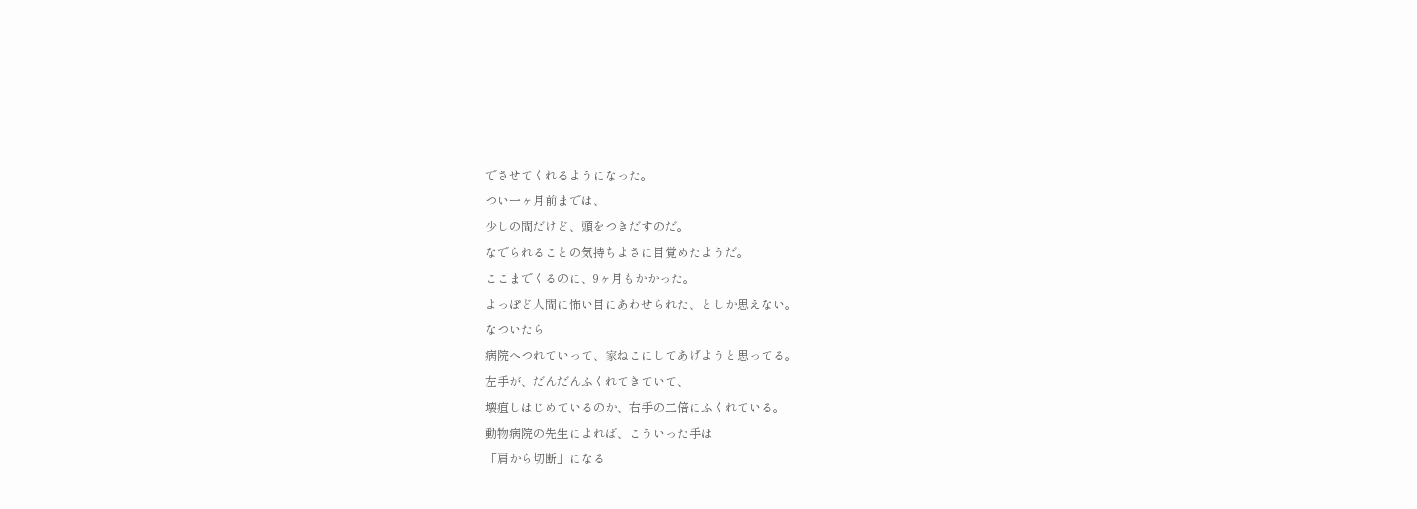でさせてくれるようになった。
つい一ヶ月前までは、
少しの間だけど、頭をつきだすのだ。
なでられることの気持ちよさに目覚めたようだ。
ここまでくるのに、9ヶ月もかかった。
よっぽど人間に怖い目にあわせられた、としか思えない。
なついたら
病院へつれていって、家ねこにしてあげようと思ってる。
左手が、だんだんふくれてきていて、
壊疽しはじめているのか、右手の二倍にふくれている。
動物病院の先生によれば、こういった手は
「肩から切断」になる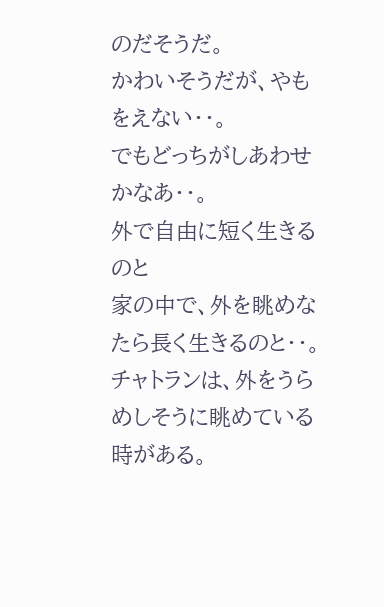のだそうだ。
かわいそうだが、やもをえない・・。
でもどっちがしあわせかなあ・・。
外で自由に短く生きるのと
家の中で、外を眺めなたら長く生きるのと・・。
チャトランは、外をうらめしそうに眺めている時がある。